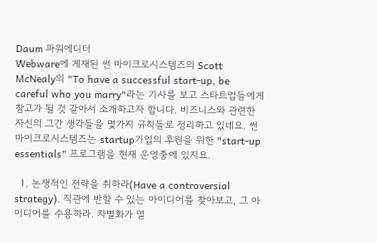Daum 파워에디터
Webware에 게재된 썬 마이크로시스템즈의 Scott McNealy의 "To have a successful start-up, be careful who you marry"라는 기사를 보고 스타트업들에게 참고가 될 것 같아서 소개하고자 합니다. 비즈니스와 관련한 자신의 그간 생각들을 몇가지 규칙들로 정리하고 있네요. 썬마이크로시스템즈는 startup기업의 후원을 위한 "start-up essentials" 프로그램을 현재 운영중에 있지요.

  1. 논쟁적인 전략을 취하라(Have a controversial strategy). 직관에 반할 수 있는 아이디어를 찾아보고, 그 아이디어를 수용하라. 차별화가 열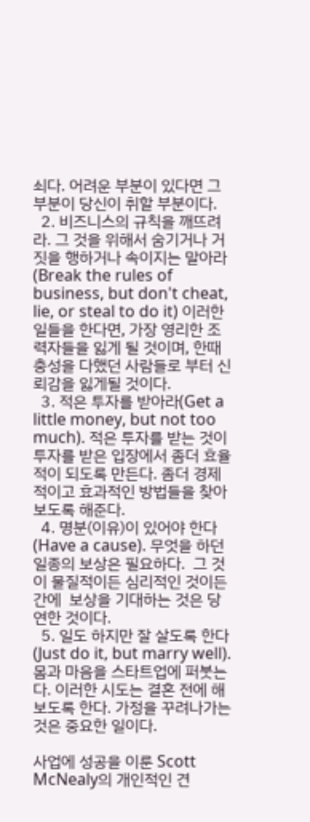쇠다. 어려운 부분이 있다면 그 부분이 당신이 취할 부분이다.
  2. 비즈니스의 규칙을 깨뜨려라. 그 것을 위해서 숨기거나 거짓을 행하거나 속이지는 말아라(Break the rules of business, but don't cheat, lie, or steal to do it) 이러한 일들을 한다면, 가장 영리한 조력자들을 잃게 될 것이며, 한때 충성을 다했던 사람들로 부터 신뢰감을 잃게될 것이다.
  3. 적은 투자를 받아라(Get a little money, but not too much). 적은 투자를 받는 것이 투자를 받은 입장에서 좀더 효율적이 되도록 만든다. 좀더 경제적이고 효과적인 방법들을 찾아보도록 해준다.
  4. 명분(이유)이 있어야 한다(Have a cause). 무엇을 하던 일종의 보상은 필요하다.  그 것이 물질적이든 심리적인 것이든 간에  보상을 기대하는 것은 당연한 것이다.
  5. 일도 하지만 잘 살도록 한다(Just do it, but marry well). 몸과 마음을 스타트업에 퍼붓는다. 이러한 시도는 결혼 전에 해보도록 한다. 가정을 꾸려나가는 것은 중요한 일이다.

사업에 성공을 이룬 Scott McNealy의 개인적인 견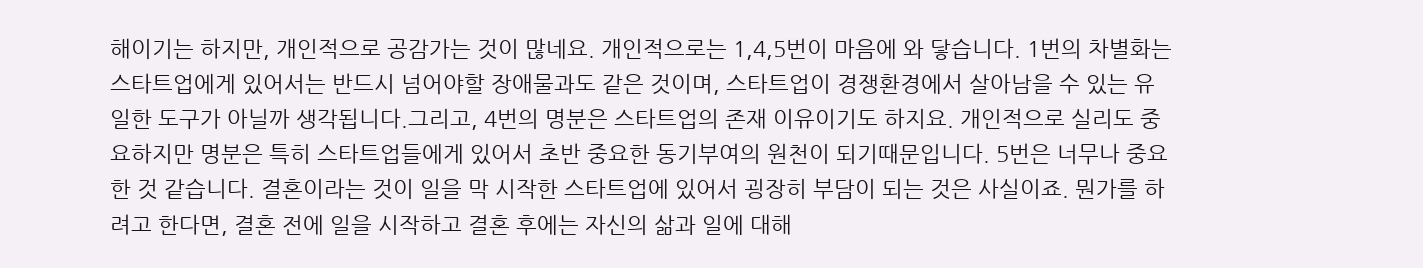해이기는 하지만, 개인적으로 공감가는 것이 많네요. 개인적으로는 1,4,5번이 마음에 와 닿습니다. 1번의 차별화는 스타트업에게 있어서는 반드시 넘어야할 장애물과도 같은 것이며, 스타트업이 경쟁환경에서 살아남을 수 있는 유일한 도구가 아닐까 생각됩니다.그리고, 4번의 명분은 스타트업의 존재 이유이기도 하지요. 개인적으로 실리도 중요하지만 명분은 특히 스타트업들에게 있어서 초반 중요한 동기부여의 원천이 되기때문입니다. 5번은 너무나 중요한 것 같습니다. 결혼이라는 것이 일을 막 시작한 스타트업에 있어서 굉장히 부담이 되는 것은 사실이죠. 뭔가를 하려고 한다면, 결혼 전에 일을 시작하고 결혼 후에는 자신의 삶과 일에 대해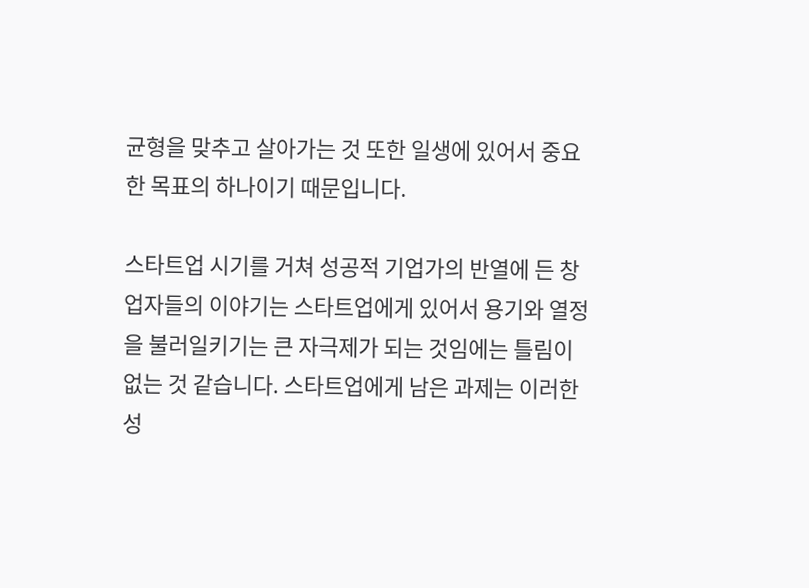균형을 맞추고 살아가는 것 또한 일생에 있어서 중요한 목표의 하나이기 때문입니다.

스타트업 시기를 거쳐 성공적 기업가의 반열에 든 창업자들의 이야기는 스타트업에게 있어서 용기와 열정을 불러일키기는 큰 자극제가 되는 것임에는 틀림이 없는 것 같습니다. 스타트업에게 남은 과제는 이러한 성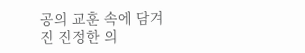공의 교훈 속에 담겨진 진정한 의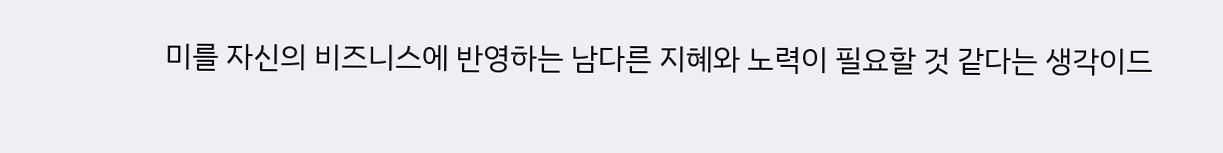미를 자신의 비즈니스에 반영하는 남다른 지혜와 노력이 필요할 것 같다는 생각이드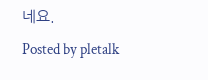네요.
Posted by pletalk